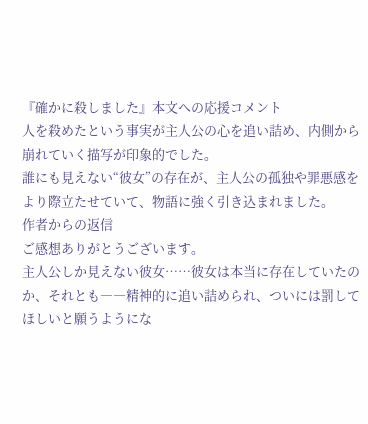『確かに殺しました』本文への応援コメント
人を殺めたという事実が主人公の心を追い詰め、内側から崩れていく描写が印象的でした。
誰にも見えない“彼女”の存在が、主人公の孤独や罪悪感をより際立たせていて、物語に強く引き込まれました。
作者からの返信
ご感想ありがとうございます。
主人公しか見えない彼女……彼女は本当に存在していたのか、それとも――精神的に追い詰められ、ついには罰してほしいと願うようにな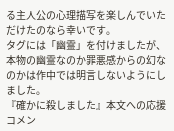る主人公の心理描写を楽しんでいただけたのなら幸いです。
タグには「幽霊」を付けましたが、本物の幽霊なのか罪悪感からの幻なのかは作中では明言しないようにしました。
『確かに殺しました』本文への応援コメン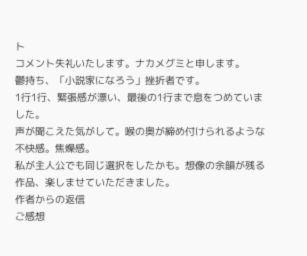ト
コメント失礼いたします。ナカメグミと申します。
鬱持ち、「小説家になろう」挫折者です。
1行1行、緊張感が漂い、最後の1行まで息をつめていました。
声が聞こえた気がして。喉の奥が締め付けられるような不快感。焦燥感。
私が主人公でも同じ選択をしたかも。想像の余韻が残る作品、楽しませていただきました。
作者からの返信
ご感想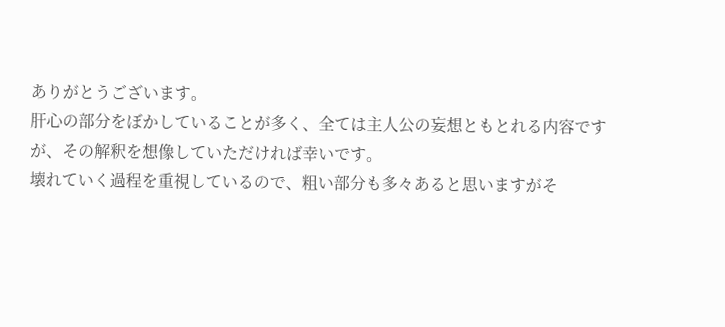ありがとうございます。
肝心の部分をぼかしていることが多く、全ては主人公の妄想ともとれる内容ですが、その解釈を想像していただければ幸いです。
壊れていく過程を重視しているので、粗い部分も多々あると思いますがそ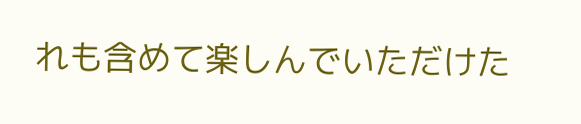れも含めて楽しんでいただけた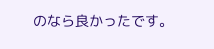のなら良かったです。